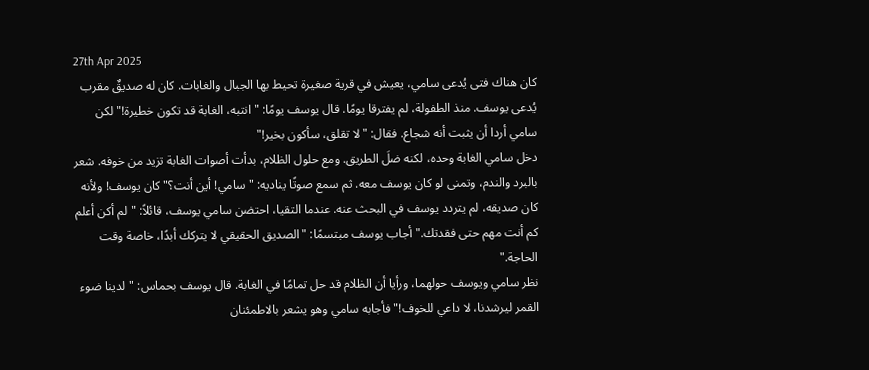27th Apr 2025
كان هناك فتى يُدعى سامي، يعيش في قرية صغيرة تحيط بها الجبال والغابات. كان له صديقٌ مقرب يُدعى يوسف. منذ الطفولة، لم يفترقا يومًا. قال يوسف يومًا: "انتبه، الغابة قد تكون خطيرة!" لكن سامي أردا أن يثبت أنه شجاع. فقال: "لا تقلق، سأكون بخير!"
دخل سامي الغابة وحده، لكنه ضلَ الطريق. ومع حلول الظلام، بدأت أصوات الغابة تزيد من خوفه. شعر بالبرد والندم، وتمنى لو كان يوسف معه. ثم سمع صوتًا يناديه: "سامي! أين أنت؟" كان يوسف! ولأنه كان صديقه، لم يتردد يوسف في البحث عنه. عندما التقيا، احتضن سامي يوسف، قائلاً: "لم أكن أعلم كم أنت مهم حتى فقدتك." أجاب يوسف مبتسمًا: "الصديق الحقيقي لا يتركك أبدًا، خاصة وقت الحاجة."
نظر سامي ويوسف حولهما، ورأيا أن الظلام قد حل تمامًا في الغابة. قال يوسف بحماس: "لدينا ضوء القمر ليرشدنا، لا داعي للخوف!" فأجابه سامي وهو يشعر بالاطمئنان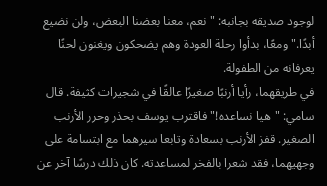لوجود صديقه بجانبه: "نعم، معنا بعضنا البعض، ولن نضيع أبدًا." ومعًا، بدأوا رحلة العودة وهم يضحكون ويغنون لحنًا يعرفانه من الطفولة.
في طريقهما، رأيا أرنبًا صغيرًا عالقًا في شجيرات كثيفة. قال سامي: "هيا نساعده!" فاقترب يوسف بحذر وحرر الأرنب الصغير. قفز الأرنب بسعادة وتابعا سيرهما مع ابتسامة على وجهيهما، فقد شعرا بالفخر لمساعدته. كان ذلك درسًا آخر عن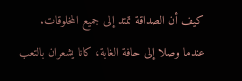كيف أن الصداقة تمتد إلى جميع المخلوقات.
عندما وصلا إلى حافة الغابة، كانا يشعران بالتعب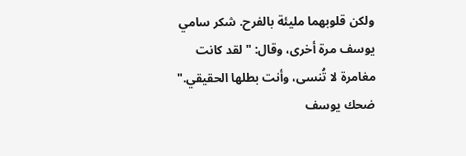ولكن قلوبهما مليئة بالفرح. شكر سامي يوسف مرة أخرى، وقال: "لقد كانت مغامرة لا تُنسى، وأنت بطلها الحقيقي." ضحك يوسف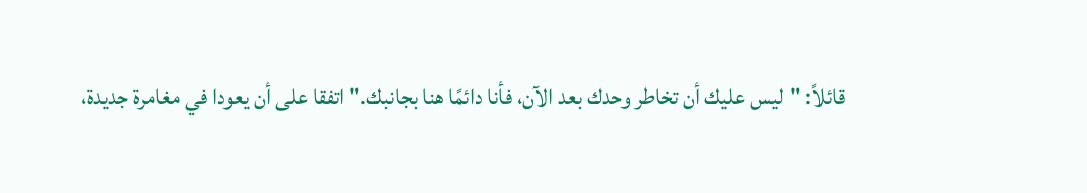قائلاً: "ليس عليك أن تخاطر وحدك بعد الآن، فأنا دائمًا هنا بجانبك." اتفقا على أن يعودا في مغامرة جديدة،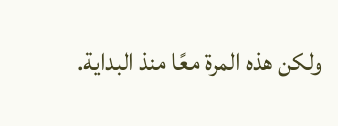ولكن هذه المرة معًا منذ البداية.